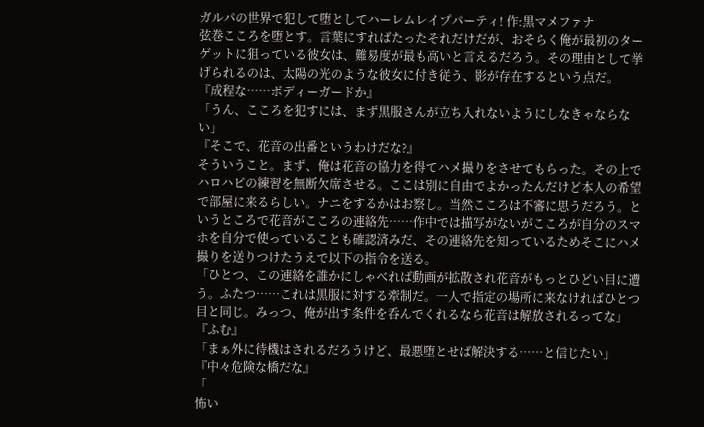ガルパの世界で犯して堕としてハーレムレイプパーティ! 作:黒マメファナ
弦巻こころを堕とす。言葉にすればたったそれだけだが、おそらく俺が最初のターゲットに狙っている彼女は、難易度が最も高いと言えるだろう。その理由として挙げられるのは、太陽の光のような彼女に付き従う、影が存在するという点だ。
『成程な……ボディーガードか』
「うん、こころを犯すには、まず黒服さんが立ち入れないようにしなきゃならない」
『そこで、花音の出番というわけだな?』
そういうこと。まず、俺は花音の協力を得てハメ撮りをさせてもらった。その上でハロハピの練習を無断欠席させる。ここは別に自由でよかったんだけど本人の希望で部屋に来るらしい。ナニをするかはお察し。当然こころは不審に思うだろう。というところで花音がこころの連絡先……作中では描写がないがこころが自分のスマホを自分で使っていることも確認済みだ、その連絡先を知っているためそこにハメ撮りを送りつけたうえで以下の指令を送る。
「ひとつ、この連絡を誰かにしゃべれば動画が拡散され花音がもっとひどい目に遭う。ふたつ……これは黒服に対する牽制だ。一人で指定の場所に来なければひとつ目と同じ。みっつ、俺が出す条件を呑んでくれるなら花音は解放されるってな」
『ふむ』
「まぁ外に待機はされるだろうけど、最悪堕とせば解決する……と信じたい」
『中々危険な橋だな』
「
怖い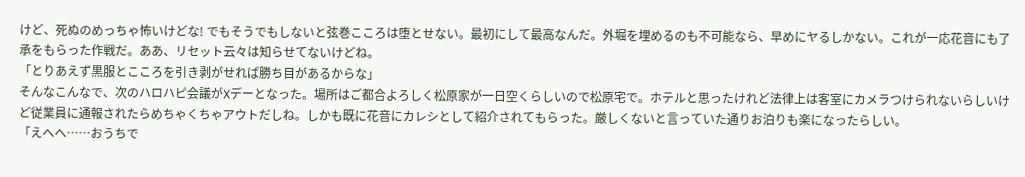けど、死ぬのめっちゃ怖いけどな! でもそうでもしないと弦巻こころは堕とせない。最初にして最高なんだ。外堀を埋めるのも不可能なら、早めにヤるしかない。これが一応花音にも了承をもらった作戦だ。ああ、リセット云々は知らせてないけどね。
「とりあえず黒服とこころを引き剥がせれば勝ち目があるからな」
そんなこんなで、次のハロハピ会議がXデーとなった。場所はご都合よろしく松原家が一日空くらしいので松原宅で。ホテルと思ったけれど法律上は客室にカメラつけられないらしいけど従業員に通報されたらめちゃくちゃアウトだしね。しかも既に花音にカレシとして紹介されてもらった。厳しくないと言っていた通りお泊りも楽になったらしい。
「えへへ……おうちで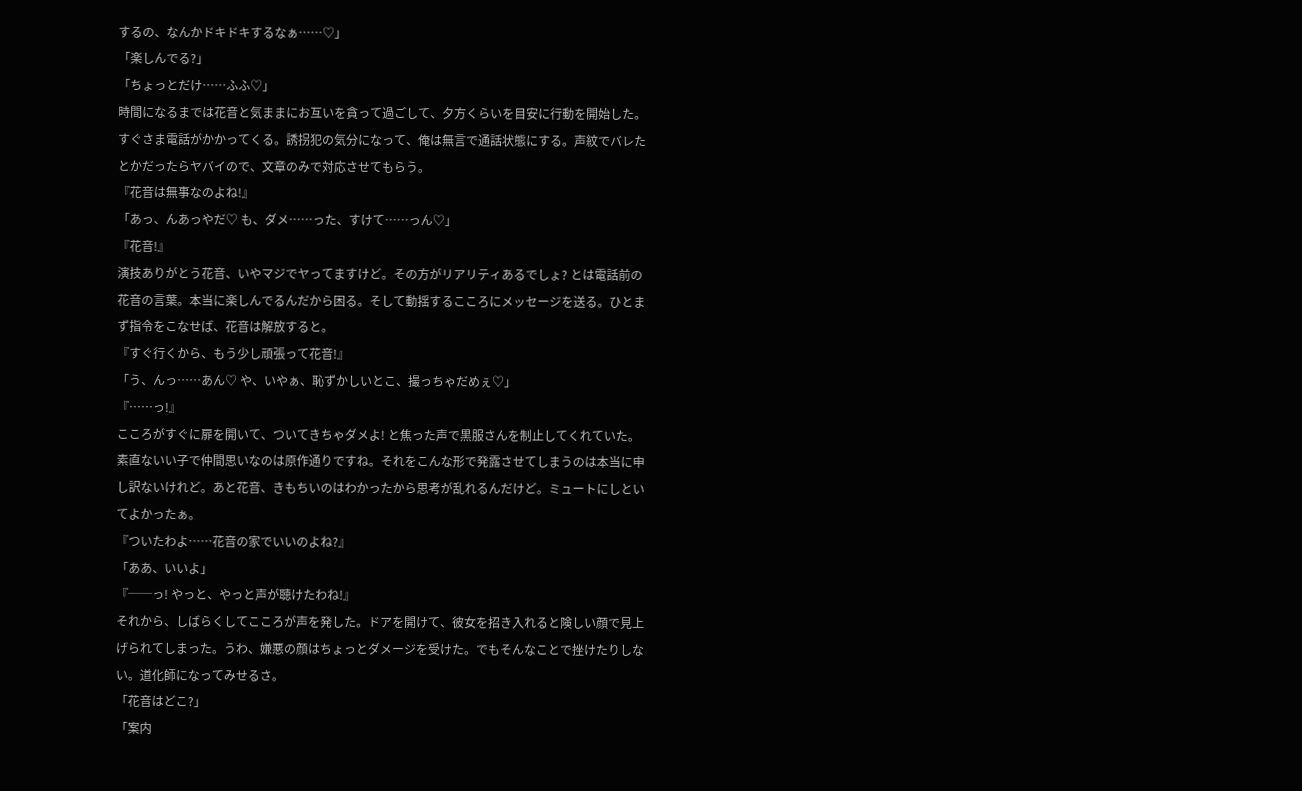するの、なんかドキドキするなぁ……♡」
「楽しんでる?」
「ちょっとだけ……ふふ♡」
時間になるまでは花音と気ままにお互いを貪って過ごして、夕方くらいを目安に行動を開始した。すぐさま電話がかかってくる。誘拐犯の気分になって、俺は無言で通話状態にする。声紋でバレたとかだったらヤバイので、文章のみで対応させてもらう。
『花音は無事なのよね!』
「あっ、んあっやだ♡ も、ダメ……った、すけて……っん♡」
『花音!』
演技ありがとう花音、いやマジでヤってますけど。その方がリアリティあるでしょ? とは電話前の花音の言葉。本当に楽しんでるんだから困る。そして動揺するこころにメッセージを送る。ひとまず指令をこなせば、花音は解放すると。
『すぐ行くから、もう少し頑張って花音!』
「う、んっ……あん♡ や、いやぁ、恥ずかしいとこ、撮っちゃだめぇ♡」
『……っ!』
こころがすぐに扉を開いて、ついてきちゃダメよ! と焦った声で黒服さんを制止してくれていた。素直ないい子で仲間思いなのは原作通りですね。それをこんな形で発露させてしまうのは本当に申し訳ないけれど。あと花音、きもちいのはわかったから思考が乱れるんだけど。ミュートにしといてよかったぁ。
『ついたわよ……花音の家でいいのよね?』
「ああ、いいよ」
『──っ! やっと、やっと声が聴けたわね!』
それから、しばらくしてこころが声を発した。ドアを開けて、彼女を招き入れると険しい顔で見上げられてしまった。うわ、嫌悪の顔はちょっとダメージを受けた。でもそんなことで挫けたりしない。道化師になってみせるさ。
「花音はどこ?」
「案内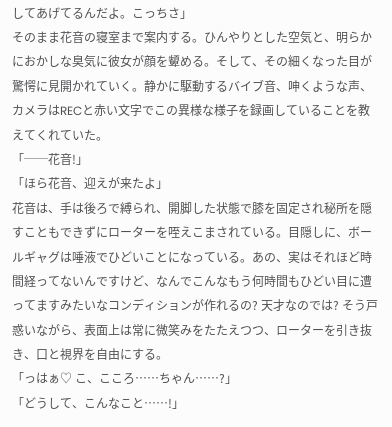してあげてるんだよ。こっちさ」
そのまま花音の寝室まで案内する。ひんやりとした空気と、明らかにおかしな臭気に彼女が顔を顰める。そして、その細くなった目が驚愕に見開かれていく。静かに駆動するバイブ音、呻くような声、カメラはRECと赤い文字でこの異様な様子を録画していることを教えてくれていた。
「──花音!」
「ほら花音、迎えが来たよ」
花音は、手は後ろで縛られ、開脚した状態で膝を固定され秘所を隠すこともできずにローターを咥えこまされている。目隠しに、ボールギャグは唾液でひどいことになっている。あの、実はそれほど時間経ってないんですけど、なんでこんなもう何時間もひどい目に遭ってますみたいなコンディションが作れるの? 天才なのでは? そう戸惑いながら、表面上は常に微笑みをたたえつつ、ローターを引き抜き、口と視界を自由にする。
「っはぁ♡ こ、こころ……ちゃん……?」
「どうして、こんなこと……!」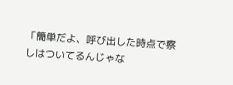「簡単だよ、呼び出した時点で察しはついてるんじゃな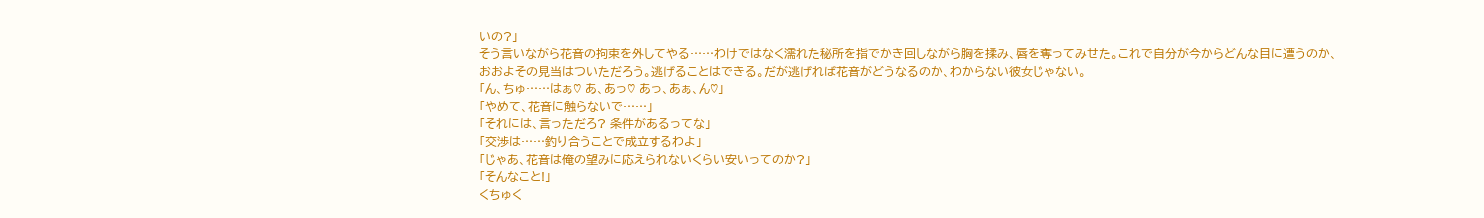いの?」
そう言いながら花音の拘束を外してやる……わけではなく濡れた秘所を指でかき回しながら胸を揉み、唇を奪ってみせた。これで自分が今からどんな目に遭うのか、おおよその見当はついただろう。逃げることはできる。だが逃げれば花音がどうなるのか、わからない彼女じゃない。
「ん、ちゅ……はぁ♡ あ、あっ♡ あっ、あぁ、ん♡」
「やめて、花音に触らないで……」
「それには、言っただろ? 条件があるってな」
「交渉は……釣り合うことで成立するわよ」
「じゃあ、花音は俺の望みに応えられないくらい安いってのか?」
「そんなこと!」
くちゅく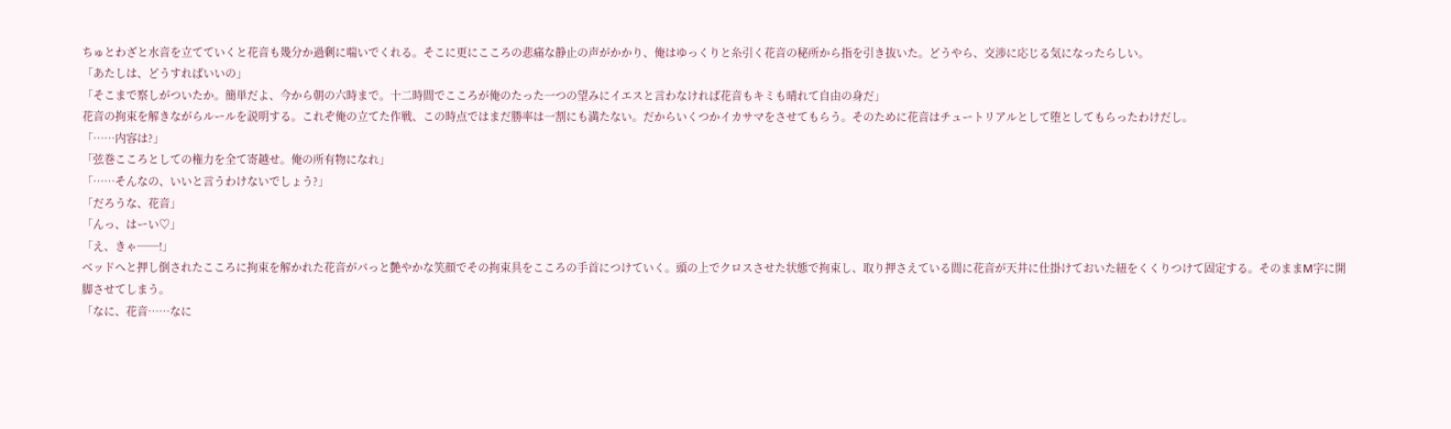ちゅとわざと水音を立てていくと花音も幾分か過剰に喘いでくれる。そこに更にこころの悲痛な静止の声がかかり、俺はゆっくりと糸引く花音の秘所から指を引き抜いた。どうやら、交渉に応じる気になったらしい。
「あたしは、どうすればいいの」
「そこまで察しがついたか。簡単だよ、今から朝の六時まで。十二時間でこころが俺のたった一つの望みにイエスと言わなければ花音もキミも晴れて自由の身だ」
花音の拘束を解きながらルールを説明する。これぞ俺の立てた作戦、この時点ではまだ勝率は一割にも満たない。だからいくつかイカサマをさせてもらう。そのために花音はチュートリアルとして堕としてもらったわけだし。
「……内容は?」
「弦巻こころとしての権力を全て寄越せ。俺の所有物になれ」
「……そんなの、いいと言うわけないでしょう?」
「だろうな、花音」
「んっ、はーい♡」
「え、きゃ──!」
ベッドへと押し倒されたこころに拘束を解かれた花音がパっと艶やかな笑顔でその拘束具をこころの手首につけていく。頭の上でクロスさせた状態で拘束し、取り押さえている間に花音が天井に仕掛けておいた紐をくくりつけて固定する。そのままМ字に開脚させてしまう。
「なに、花音……なに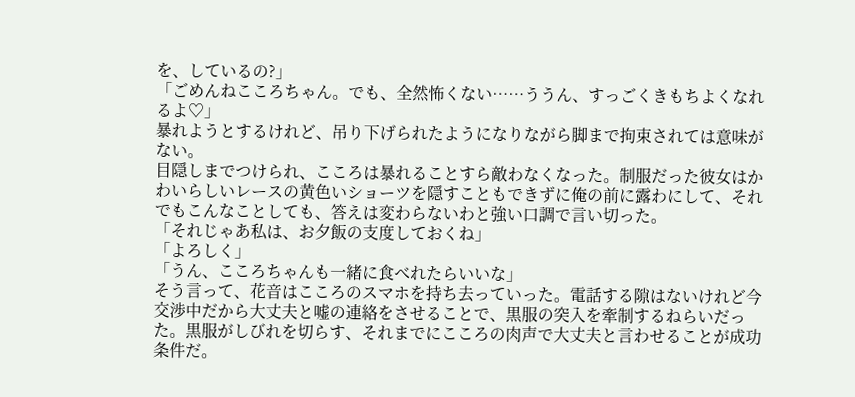を、しているの?」
「ごめんねこころちゃん。でも、全然怖くない……ううん、すっごくきもちよくなれるよ♡」
暴れようとするけれど、吊り下げられたようになりながら脚まで拘束されては意味がない。
目隠しまでつけられ、こころは暴れることすら敵わなくなった。制服だった彼女はかわいらしいレースの黄色いショーツを隠すこともできずに俺の前に露わにして、それでもこんなことしても、答えは変わらないわと強い口調で言い切った。
「それじゃあ私は、お夕飯の支度しておくね」
「よろしく」
「うん、こころちゃんも一緒に食べれたらいいな」
そう言って、花音はこころのスマホを持ち去っていった。電話する隙はないけれど今交渉中だから大丈夫と嘘の連絡をさせることで、黒服の突入を牽制するねらいだった。黒服がしびれを切らす、それまでにこころの肉声で大丈夫と言わせることが成功条件だ。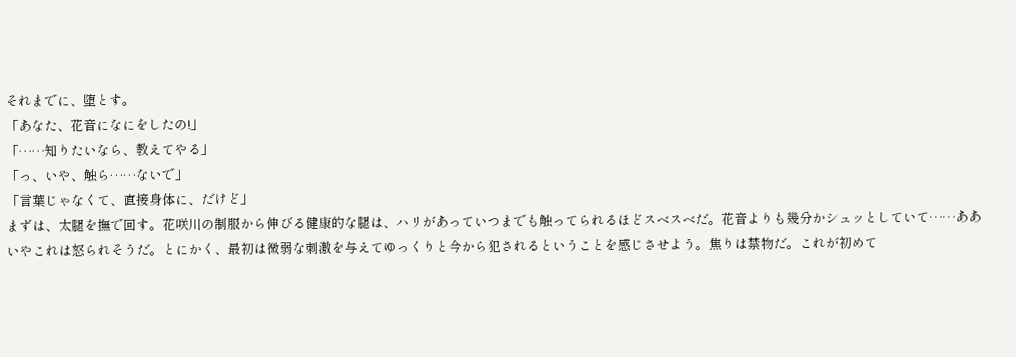それまでに、堕とす。
「あなた、花音になにをしたの!」
「……知りたいなら、教えてやる」
「っ、いや、触ら……ないで」
「言葉じゃなくて、直接身体に、だけど」
まずは、太腿を撫で回す。花咲川の制服から伸びる健康的な腿は、ハリがあっていつまでも触ってられるほどスベスベだ。花音よりも幾分かシュッとしていて……ああいやこれは怒られそうだ。とにかく、最初は微弱な刺激を与えてゆっくりと今から犯されるということを感じさせよう。焦りは禁物だ。これが初めて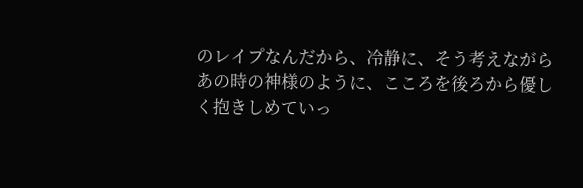のレイプなんだから、冷静に、そう考えながらあの時の神様のように、こころを後ろから優しく抱きしめていっ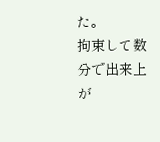た。
拘束して数分で出来上が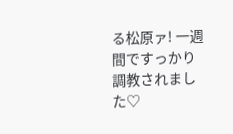る松原ァ! 一週間ですっかり調教されました♡